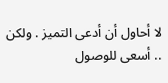لا أحاول أن أدعى التميز . ولكن .. أسعى للوصول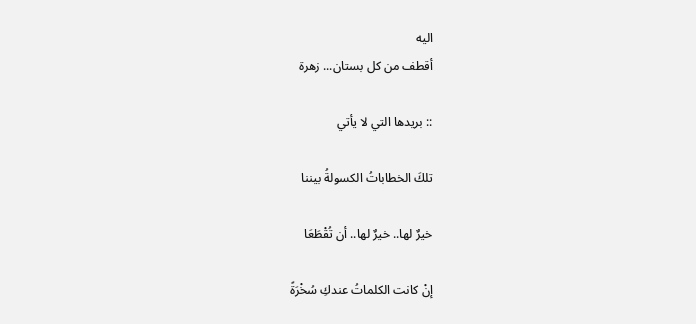اليه
أقطف من كل بستان... زهرة

:: بريدها التي لا يأتي

تلكَ الخطاباتُ الكسولةُ بيننا

خيرٌ لها.. خيرٌ لها.. أن تُقْطَعَا

إنْ كانت الكلماتُ عندكِ سُخْرَةً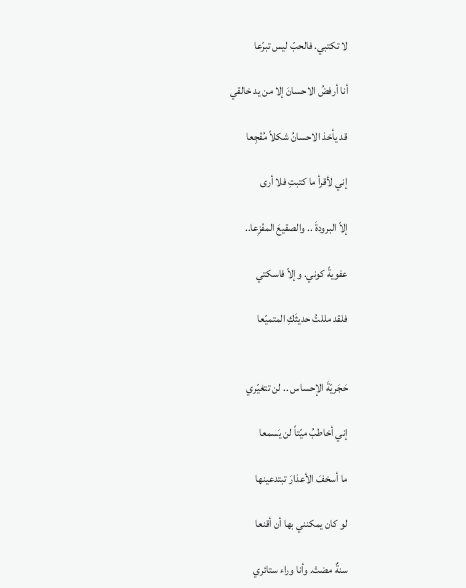لا تكتبي. فالحبّ ليس تبرّعا

أنا أرفضُ الاحسانَ إلا من يد خالقي

قد يأخذ الاحسانُ شكلاً مُفْجِعا

إني لأقرأ ما كتبتِ فلا أرى

إلاّ البرودةَ .. والصقيعَ المفْزِعا..

عفويةً كوني. وإلاّ فاسكتي

فلقد مللتُ حديثَكِ المتميّعا


حَجَريّةَ الإحساس .. لن تتغيّري

إني أخاطبُ ميّتاً لن يَسمعا

ما أسخفَ الأعذارَ تبتدعينها

لو كان يمكنني بها أن أقنعا

سنةٌ مضتْ. وأنا وراء ستائري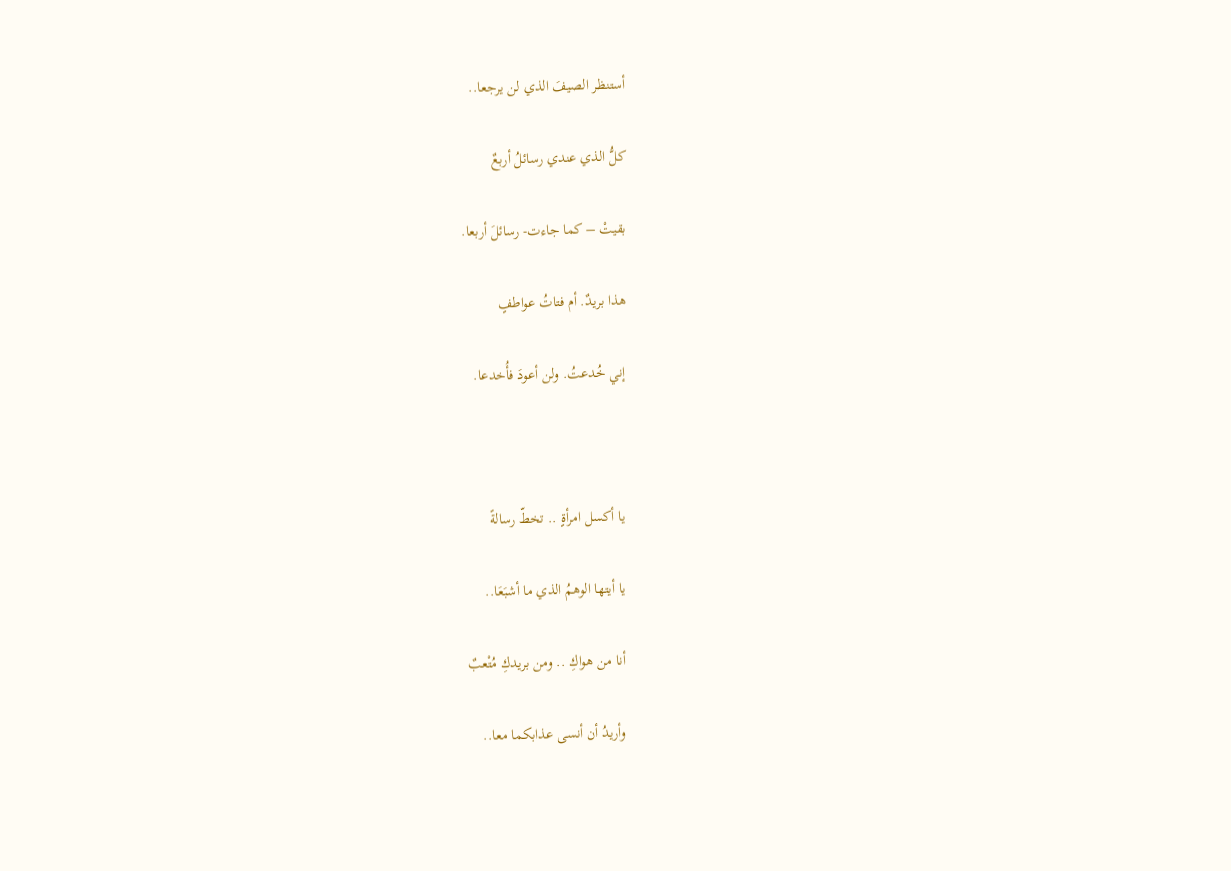أستنظر الصيفَ الذي لن يرجعا..

كلُّ الذي عندي رسائلُ أربعٌ

بقيتْ – كما جاءت- رسائلَ أربعا.

هذا بريدٌ. أم فتاتُ عواطفٍ

إني خُدعتُ. ولن أعودَ فأُخدعا.



يا أكسل امرأةٍ .. تخطّ رسالةً

يا أيتها الوهمُ الذي ما أشبَعَا..

أنا من هواكِ .. ومن بريدكِ مُتْعبٌ

وأريدُ أن أنسى عذابكما معا..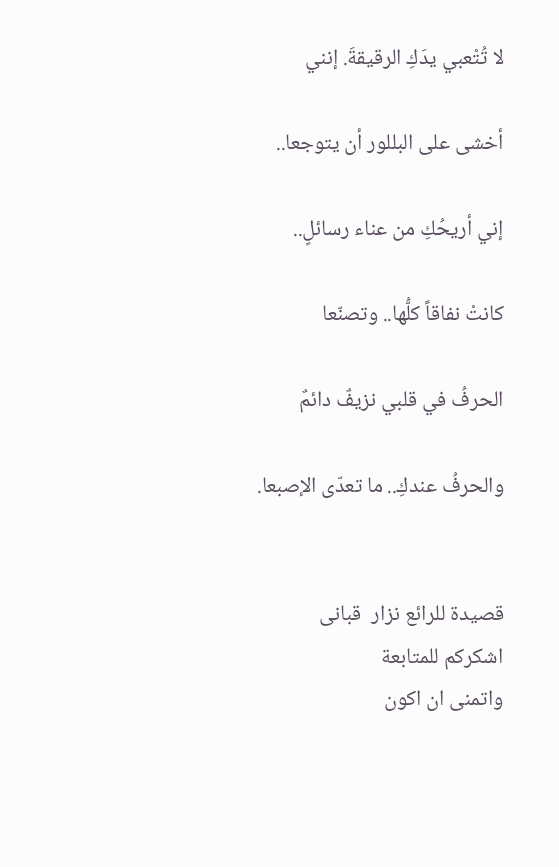لا تُتْعبي يدَكِ الرقيقةَ. إنني

أخشى على البللور أن يتوجعا..

إني أريحُكِ من عناء رسائلٍ..

كانتْ نفاقاً كلُّها.. وتصنّعا

الحرفُ في قلبي نزيفٌ دائمٌ

والحرفُ عندكِ.. ما تعدّى الإصبعا.


قصيدة للرائع نزار  قبانى
اشكركم للمتابعة
واتمنى ان اكون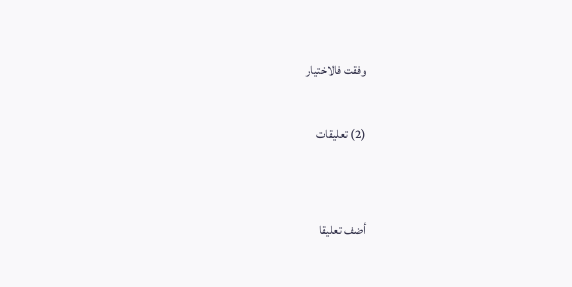وفقت فالاختيار

(2) تعليقات


أضف تعليقا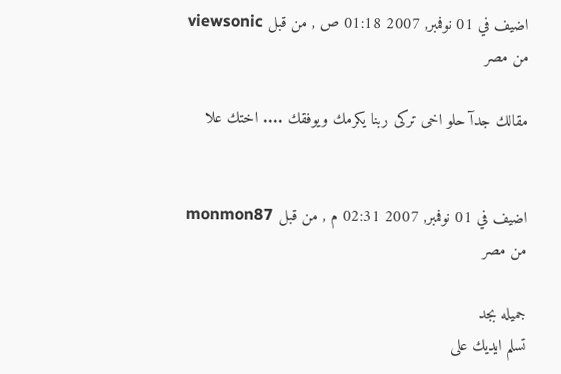اضيف في 01 نوفمبر, 2007 01:18 ص , من قبل viewsonic
من مصر

مقالك جدآ حلو اخى تركى ربنا يكرمك ويوفقك .... اختك علا


اضيف في 01 نوفمبر, 2007 02:31 م , من قبل monmon87
من مصر

جميله بجد
تسلم ايديك على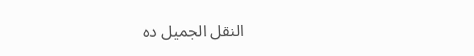النقل الجميل ده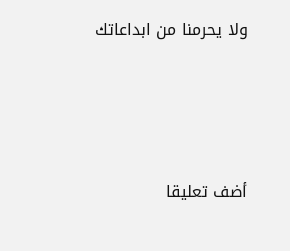ولا يحرمنا من ابداعاتك




أضف تعليقا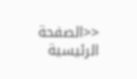<<الصفحة الرئيسية